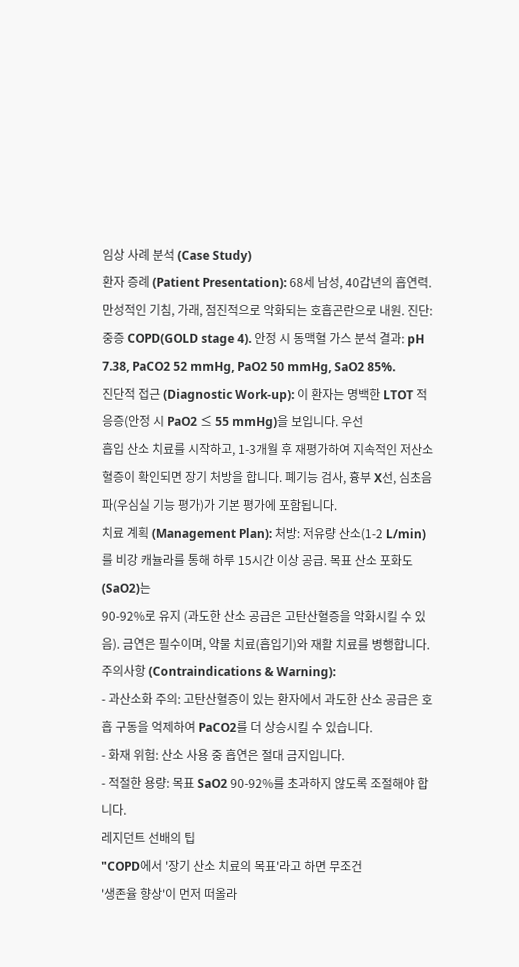임상 사례 분석 (Case Study)
환자 증례 (Patient Presentation): 68세 남성, 40갑년의 흡연력. 만성적인 기침, 가래, 점진적으로 악화되는 호흡곤란으로 내원. 진단: 중증 COPD(GOLD stage 4). 안정 시 동맥혈 가스 분석 결과: pH 7.38, PaCO2 52 mmHg, PaO2 50 mmHg, SaO2 85%.
진단적 접근 (Diagnostic Work-up): 이 환자는 명백한 LTOT 적응증(안정 시 PaO2 ≤ 55 mmHg)을 보입니다. 우선
흡입 산소 치료를 시작하고, 1-3개월 후 재평가하여 지속적인 저산소혈증이 확인되면 장기 처방을 합니다. 폐기능 검사, 흉부 X선, 심초음파(우심실 기능 평가)가 기본 평가에 포함됩니다.
치료 계획 (Management Plan): 처방: 저유량 산소(1-2 L/min)를 비강 캐뉼라를 통해 하루 15시간 이상 공급. 목표 산소 포화도(SaO2)는
90-92%로 유지 (과도한 산소 공급은 고탄산혈증을 악화시킬 수 있음). 금연은 필수이며, 약물 치료(흡입기)와 재활 치료를 병행합니다.
주의사항 (Contraindications & Warning):
- 과산소화 주의: 고탄산혈증이 있는 환자에서 과도한 산소 공급은 호흡 구동을 억제하여 PaCO2를 더 상승시킬 수 있습니다.
- 화재 위험: 산소 사용 중 흡연은 절대 금지입니다.
- 적절한 용량: 목표 SaO2 90-92%를 초과하지 않도록 조절해야 합니다.
레지던트 선배의 팁
"COPD에서 '장기 산소 치료의 목표'라고 하면 무조건
'생존율 향상'이 먼저 떠올라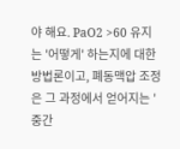야 해요. PaO2 >60 유지는 '어떻게' 하는지에 대한 방법론이고, 폐동맥압 조정은 그 과정에서 얻어지는 '중간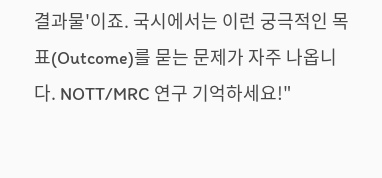결과물'이죠. 국시에서는 이런 궁극적인 목표(Outcome)를 묻는 문제가 자주 나옵니다. NOTT/MRC 연구 기억하세요!"